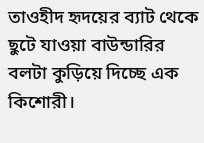তাওহীদ হৃদয়ের ব্যাট থেকে ছুটে যাওয়া বাউন্ডারির বলটা কুড়িয়ে দিচ্ছে এক কিশোরী।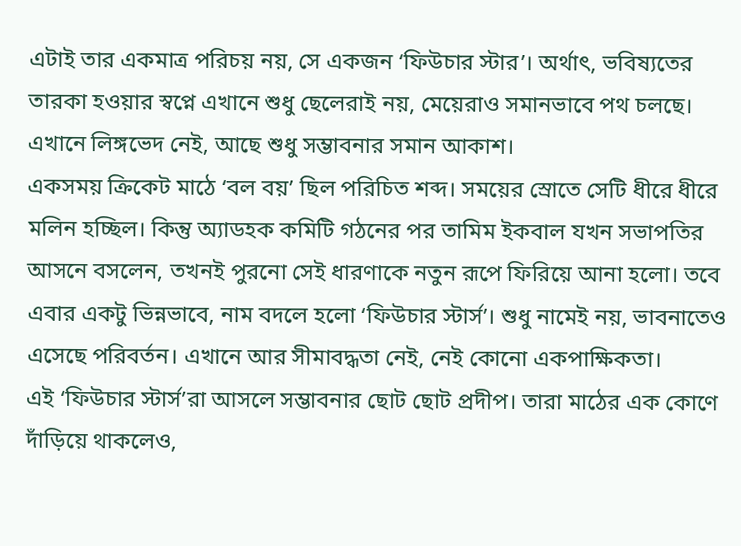এটাই তার একমাত্র পরিচয় নয়, সে একজন ‘ফিউচার স্টার’। অর্থাৎ, ভবিষ্যতের তারকা হওয়ার স্বপ্নে এখানে শুধু ছেলেরাই নয়, মেয়েরাও সমানভাবে পথ চলছে। এখানে লিঙ্গভেদ নেই, আছে শুধু সম্ভাবনার সমান আকাশ।
একসময় ক্রিকেট মাঠে ‘বল বয়’ ছিল পরিচিত শব্দ। সময়ের স্রোতে সেটি ধীরে ধীরে মলিন হচ্ছিল। কিন্তু অ্যাডহক কমিটি গঠনের পর তামিম ইকবাল যখন সভাপতির আসনে বসলেন, তখনই পুরনো সেই ধারণাকে নতুন রূপে ফিরিয়ে আনা হলো। তবে এবার একটু ভিন্নভাবে, নাম বদলে হলো ‘ফিউচার স্টার্স’। শুধু নামেই নয়, ভাবনাতেও এসেছে পরিবর্তন। এখানে আর সীমাবদ্ধতা নেই, নেই কোনো একপাক্ষিকতা।
এই ‘ফিউচার স্টার্স’রা আসলে সম্ভাবনার ছোট ছোট প্রদীপ। তারা মাঠের এক কোণে দাঁড়িয়ে থাকলেও,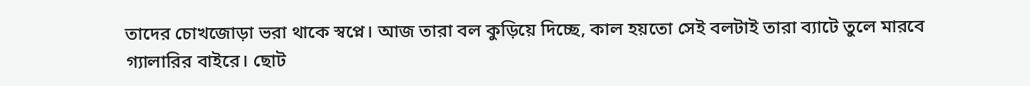তাদের চোখজোড়া ভরা থাকে স্বপ্নে। আজ তারা বল কুড়িয়ে দিচ্ছে, কাল হয়তো সেই বলটাই তারা ব্যাটে তুলে মারবে গ্যালারির বাইরে। ছোট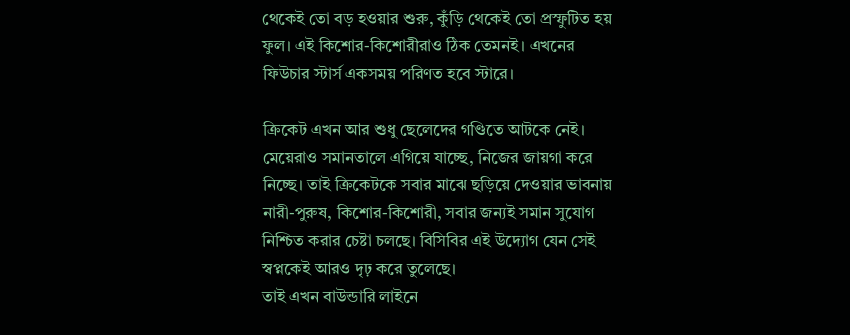থেকেই তো বড় হওয়ার শুরু, কুঁড়ি থেকেই তো প্রস্ফুটিত হয় ফুল। এই কিশোর-কিশোরীরাও ঠিক তেমনই। এখনের ফিউচার স্টার্স একসময় পরিণত হবে স্টারে।

ক্রিকেট এখন আর শুধু ছেলেদের গণ্ডিতে আটকে নেই। মেয়েরাও সমানতালে এগিয়ে যাচ্ছে, নিজের জায়গা করে নিচ্ছে। তাই ক্রিকেটকে সবার মাঝে ছড়িয়ে দেওয়ার ভাবনায় নারী-পুরুষ, কিশোর-কিশোরী, সবার জন্যই সমান সুযোগ নিশ্চিত করার চেষ্টা চলছে। বিসিবির এই উদ্যোগ যেন সেই স্বপ্নকেই আরও দৃঢ় করে তুলেছে।
তাই এখন বাউন্ডারি লাইনে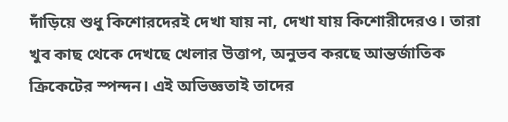দাঁড়িয়ে শুধু কিশোরদেরই দেখা যায় না, দেখা যায় কিশোরীদেরও। তারা খুব কাছ থেকে দেখছে খেলার উত্তাপ, অনুভব করছে আন্তর্জাতিক ক্রিকেটের স্পন্দন। এই অভিজ্ঞতাই তাদের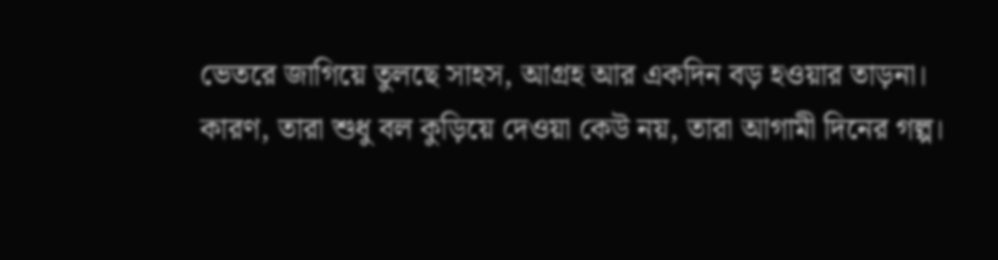ভেতরে জাগিয়ে তুলছে সাহস, আগ্রহ আর একদিন বড় হওয়ার তাড়না।
কারণ, তারা শুধু বল কুড়িয়ে দেওয়া কেউ নয়, তারা আগামী দিনের গল্প।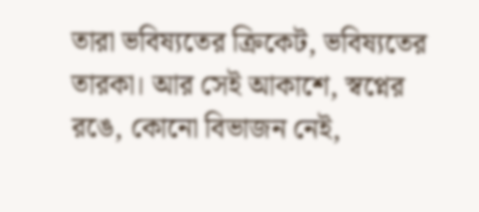তারা ভবিষ্যতের ক্রিকেট, ভবিষ্যতের তারকা। আর সেই আকাশে, স্বপ্নের রঙে, কোনো বিভাজন নেই,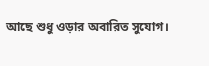আছে শুধু ওড়ার অবারিত সুযোগ।